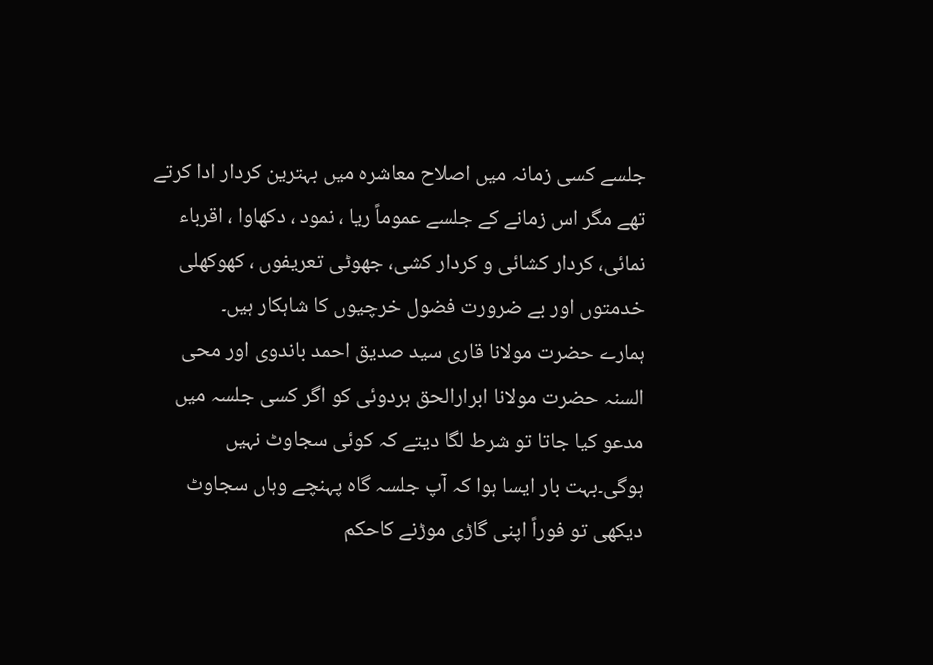جلسے کسی زمانہ میں اصلاح معاشرہ میں بہترین کردار ادا کرتے تھے مگر اس زمانے کے جلسے عموماً ریا ، نمود ، دکھاوا ، اقرباء نمائی، کردار کشائی و کردار کشی، جھوٹی تعریفوں ، کھوکھلی خدمتوں اور بے ضرورت فضول خرچیوں کا شاہکار ہیں۔
ہمارے حضرت مولانا قاری سید صدیق احمد باندوی اور محی السنہ حضرت مولانا ابرارالحق ہردوئی کو اگر کسی جلسہ میں مدعو کیا جاتا تو شرط لگا دیتے کہ کوئی سجاوٹ نہیں ہوگی۔بہت بار ایسا ہوا کہ آپ جلسہ گاہ پہنچے وہاں سجاوٹ دیکھی تو فوراً اپنی گاڑی موڑنے کاحکم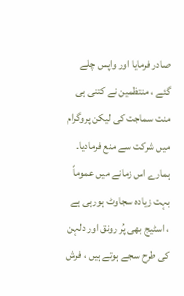صادر فرمایا اور واپس چلے گئے ، منتظمین نے کتنی ہی منت سماجت کی لیکن پروگرام میں شرکت سے منع فرمادیا۔
ہمارے اس زمانے میں عموماً بہت زیادہ سجاوٹ ہورہی ہے ، اسٹیج بھی پُر رونق اور دلہن کی طرح سجے ہوتے ہیں ، فرش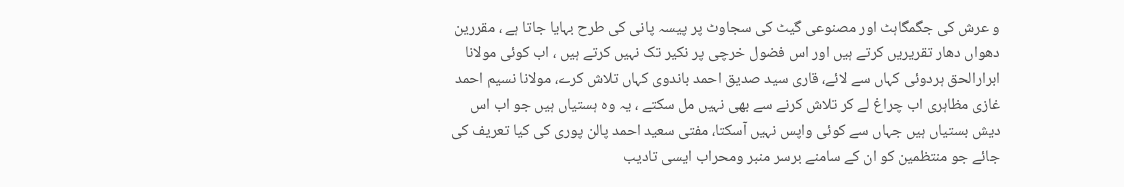و عرش کی جگمگاہٹ اور مصنوعی گیٹ کی سجاوٹ پر پیسہ پانی کی طرح بہایا جاتا ہے ، مقررین دھواں دھار تقریریں کرتے ہیں اور اس فضول خرچی پر نکیر تک نہیں کرتے ہیں ، اب کوئی مولانا ابرارالحق ہردوئی کہاں سے لائے، قاری سید صدیق احمد باندوی کہاں تلاش کرے، مولانا نسیم احمد غازی مظاہری اب چراغ لے کر تلاش کرنے سے بھی نہیں مل سکتے ، یہ وہ ہستیاں ہیں جو اب اس دیش بستیاں ہیں جہاں سے کوئی واپس نہیں آسکتا، مفتی سعید احمد پالن پوری کی کیا تعریف کی جائے جو منتظمین کو ان کے سامنے برسر منبر ومحراب ایسی تادیب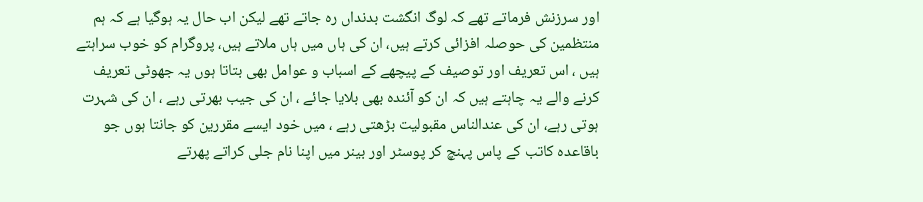اور سرزنش فرماتے تھے کہ لوگ انگشت بدنداں رہ جاتے تھے لیکن اب حال یہ ہوگیا ہے کہ ہم منتظمین کی حوصلہ افزائی کرتے ہیں، ان کی ہاں میں ہاں ملاتے ہیں، پروگرام کو خوب سراہتے ہیں ، اس تعریف اور توصیف کے پیچھے کے اسباب و عوامل بھی بتاتا ہوں یہ جھوٹی تعریف کرنے والے یہ چاہتے ہیں کہ ان کو آئندہ بھی بلایا جائے ، ان کی جیب بھرتی رہے ، ان کی شہرت ہوتی رہے، ان کی عندالناس مقبولیت بڑھتی رہے ، میں خود ایسے مقررین کو جانتا ہوں جو باقاعدہ کاتب کے پاس پہنچ کر پوسٹر اور بینر میں اپنا نام جلی کراتے پھرتے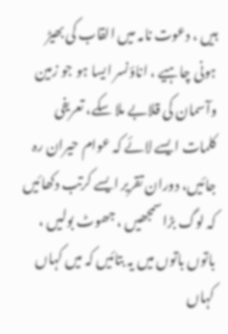ہیں ، دعوت نامہ میں القاب کی بھیڑ ہونی چاہیے ، اناؤنسر ایسا ہو جو زمین وآسمان کی قلابے ملا سکے، تعریفی کلمات ایسے لائے کہ عوام حیران رہ جائیں، دوران تقریر ایسے کرتب دکھائیں کہ لوگ بڑا سمجھیں ، جھوٹ بولیں ، باتوں باتوں میں یہ بتائیں کہ میں کہاں کہاں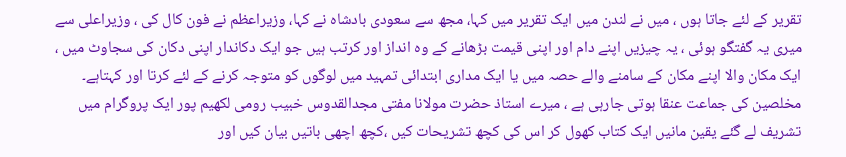تقریر کے لئے جاتا ہوں ، میں نے لندن میں ایک تقریر میں کہا، مجھ سے سعودی بادشاہ نے کہا، وزیراعظم نے فون کال کی ، وزیراعلی سے میری یہ گفتگو ہوئی ، یہ چیزیں اپنے دام اور اپنی قیمت بڑھانے کے وہ انداز اور کرتب ہیں جو ایک دکاندار اپنی دکان کی سجاوٹ میں ، ایک مکان والا اپنے مکان کے سامنے والے حصہ میں یا ایک مداری ابتدائی تمہید میں لوگوں کو متوجہ کرنے کے لئے کرتا اور کہتاہے۔
مخلصین کی جماعت عنقا ہوتی جارہی ہے ، میرے استاذ حضرت مولانا مفتی مجدالقدوس خبیب رومی لکھیم پور ایک پروگرام میں تشریف لے گئے یقین مانیں ایک کتاب کھول کر اس کی کچھ تشریحات کیں ،کچھ اچھی باتیں بیان کیں اور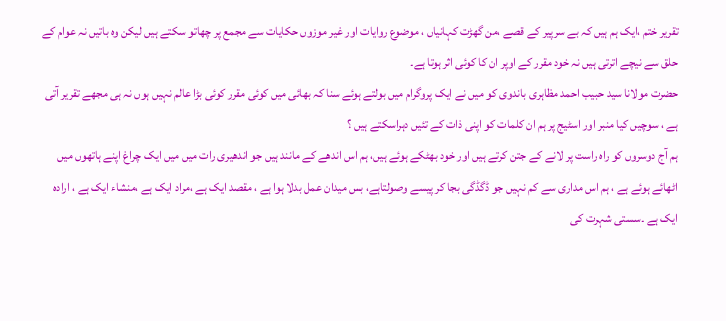تقریر ختم ،ایک ہم ہیں کہ بے سرپیر کے قصے ،من گھڑت کہانیاں ، موضوع روایات اور غیر موزوں حکایات سے مجمع پر چھاتو سکتے ہیں لیکن وہ باتیں نہ عوام کے حلق سے نیچے اترتی ہیں نہ خود مقرر کے اوپر ان کا کوئی اثر ہوتا ہے۔
حضرت مولانا سید حبیب احمد مظاہری باندوی کو میں نے ایک پروگرام میں بولتے ہوئے سنا کہ بھائی میں کوئی مقرر کوئی بڑا عالم نہیں ہوں نہ ہی مجھے تقریر آتی ہے ، سوچیں کیا منبر اور اسٹیج پر ہم ان کلمات کو اپنی ذات کے تئیں دہراسکتے ہیں ؟
ہم آج دوسروں کو راہ راست پر لانے کے جتن کرتے ہیں اور خود بھٹکے ہوئے ہیں، ہم اس اندھے کے مانند ہیں جو اندھیری رات میں میں ایک چراغ اپنے ہاتھوں میں اٹھائے ہوئے ہے ، ہم اس مداری سے کم نہیں جو ڈگڈگی بجا کر پیسے وصولتاہے، بس میدان عمل بدلا ہوا ہے ، مقصد ایک ہے ،مراد ایک ہے ،منشاء ایک ہے ، ارادہ ایک ہے ۔سستی شہرت کی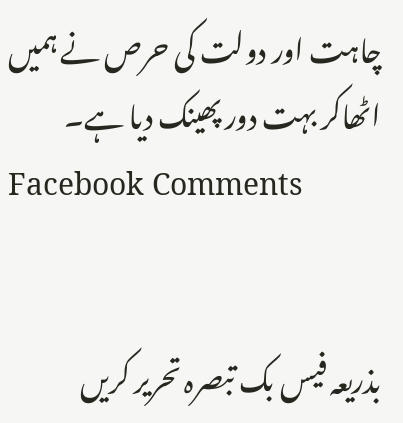چاہت اور دولت کی حرص نے ہمیں اٹھاکر بہت دور پھینک دیا ہے۔
Facebook Comments


بذریعہ فیس بک تبصرہ تحریر کریں